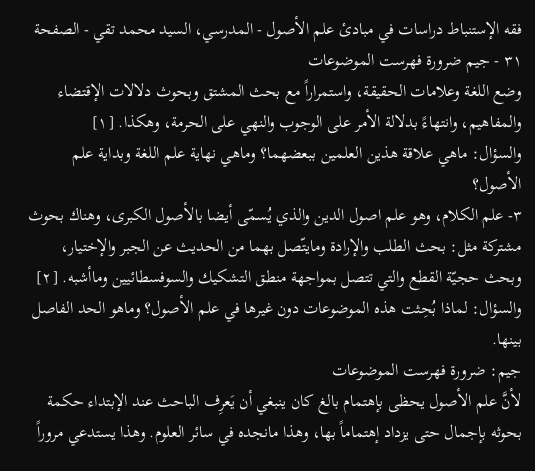فقه الإستنباط دراسات في مبادئ علم الأصول - المدرسي، السيد محمد تقي - الصفحة ٣١ - جيم ضرورة فهرست الموضوعات
وضع اللغة وعلامات الحقيقة، واستمراراً مع بحث المشتق وبحوث دلالات الإقتضاء والمفاهيم، وانتهاءً بدلالة الأمر على الوجوب والنهي على الحرمة، وهكذا. [١]
والسؤال: ماهي علاقة هذين العلمين ببعضهما؟ وماهي نهاية علم اللغة وبداية علم الأصول؟
٣- علم الكلام، وهو علم اصول الدين والذي يُسمّى أيضا بالأصول الكبرى، وهناك بحوث مشتركة مثل: بحث الطلب والإرادة ومايتّصل بهما من الحديث عن الجبر والإختيار، وبحث حجيّة القطع والتي تتصل بمواجهة منطق التشكيك والسوفسطائيين وماأشبه. [٢]
والسؤال: لماذا بُحِثت هذه الموضوعات دون غيرها في علم الأصول؟ وماهو الحد الفاصل بينها.
جيم: ضرورة فهرست الموضوعات
لأنَّ علم الأصول يحظى بإهتمام بالغ كان ينبغي أن يَعرِف الباحث عند الإبتداء حكمة بحوثه بإجمال حتى يزداد إهتماماً بها، وهذا مانجده في سائر العلوم. وهذا يستدعي مروراً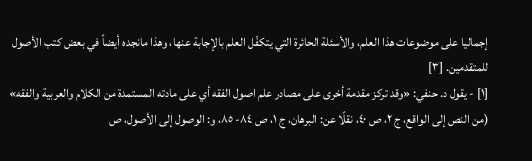إجماليا على موضوعات هذا العلم، والأسئلة الحائرة التي يتكفّل العلم بالإجابة عنها، وهذا مانجده أيضاً في بعض كتب الأصول للمتقدمين. [٣]
[١] - يقول د. حنفي: «وقد تركز مقدمة أخرى على مصادر علم اصول الفقه أي على مادته المستمدة من الكلام والعربية والفقه» (من النص إلى الواقع، ج ٢، ص ٤٠، نقلًا عن: البرهان، ج ١، ص ٨٤- ٨٥، و: الوصول إلى الأصول، ص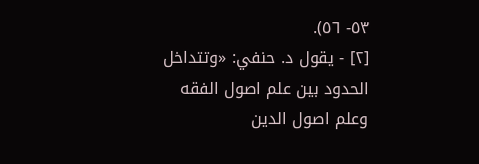٥٣- ٥٦).
[٢] - يقول د. حنفي: «وتتداخل الحدود بين علم اصول الفقه وعلم اصول الدين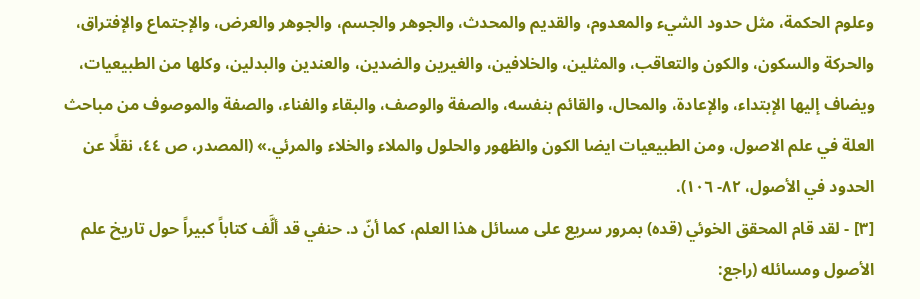وعلوم الحكمة، مثل حدود الشيء والمعدوم، والقديم والمحدث، والجوهر والجسم، والجوهر والعرض، والإجتماع والإفتراق، والحركة والسكون، والكون والتعاقب، والمثلين، والخلافين، والغيرين والضدين، والعندين والبدلين، وكلها من الطبيعيات، ويضاف إليها الإبتداء، والإعادة، والمحال، والقائم بنفسه، والصفة والوصف، والبقاء والفناء، والصفة والموصوف من مباحث العلة في علم الاصول، ومن الطبيعيات ايضا الكون والظهور والحلول والملاء والخلاء والمرئي.» (المصدر، ص ٤٤، نقلًا عن الحدود في الأصول، ٨٢- ١٠٦).
[٣] - لقد قام المحقق الخوئي (قده) بمرور سريع على مسائل هذا العلم، كما أنّ د. حنفي قد ألَّف كتاباً كبيراً حول تاريخ علم الأصول ومسائله (راجع: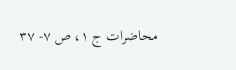محاضرات ج ١، ص ٧- ٣٧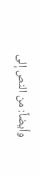وأيضاً: من النص إلى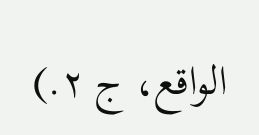الواقع، ج ٢.)